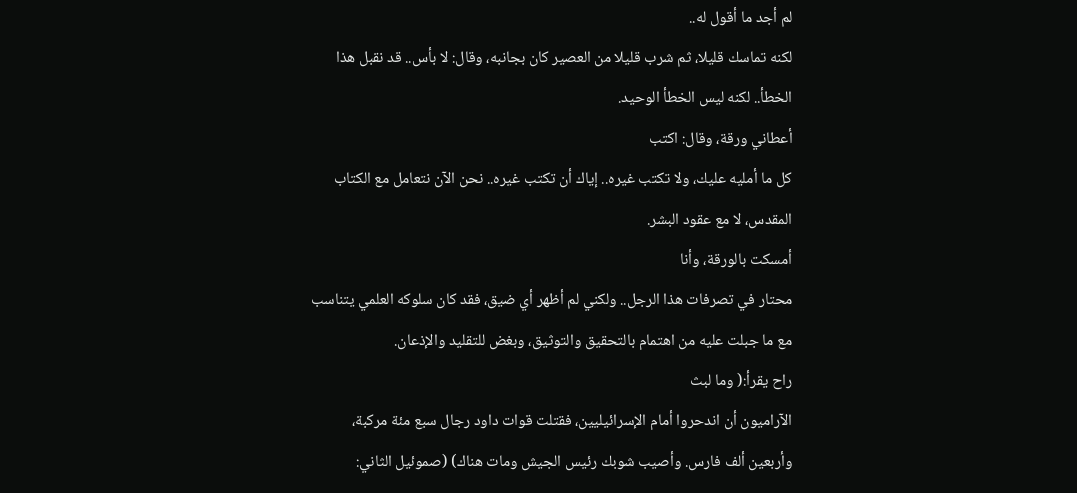لم أجد ما أقول له..
لكنه تماسك قليلا، ثم شرب قليلا من العصير كان بجانبه، وقال: لا بأس.. قد نقبل هذا
الخطأ.. لكنه ليس الخطأ الوحيد.
أعطاني ورقة، وقال: اكتب
كل ما أمليه عليك، ولا تكتب غيره.. إياك أن تكتب غيره.. نحن الآن نتعامل مع الكتاب
المقدس، لا مع عقود البشر.
أمسكت بالورقة، وأنا
محتار في تصرفات هذا الرجل.. ولكني لم أظهر أي ضيق، فقد كان سلوكه العلمي يتناسب
مع ما جبلت عليه من اهتمام بالتحقيق والتوثيق، وبغض للتقليد والإذعان.
راح يقرأ:( وما لبث
الآراميون أن اندحروا أمام الإسرائيليين، فقتلت قوات داود رجال سبع مئة مركبة،
وأربعين ألف فارس. وأصيب شوبك رئيس الجيش ومات هناك) (صموئيل الثاني: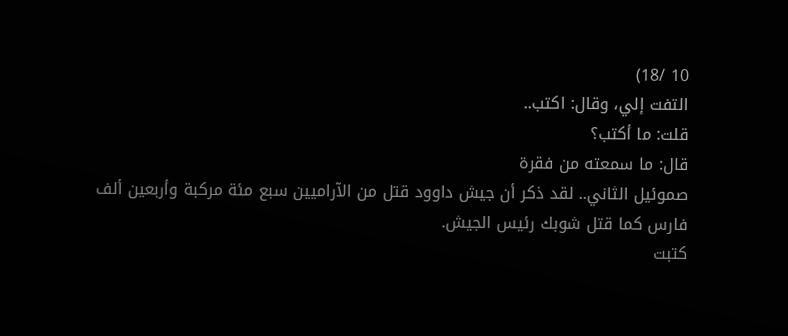10 /18)
التفت إلي، وقال: اكتب..
قلت: ما أكتب؟
قال: ما سمعته من فقرة
صموئيل الثاني.. لقد ذكر أن جيش داوود قتل من الآراميين سبع مئة مركبة وأربعين ألف
فارس كما قتل شوبك رئيس الجيش.
كتبت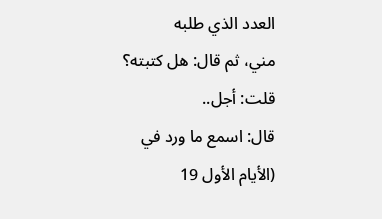العدد الذي طلبه
مني، ثم قال: هل كتبته؟
قلت: أجل..
قال: اسمع ما ورد في
(الأيام الأول 19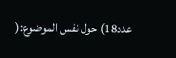عدد18) حول نفس الموضوع:(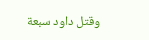وقتل داود سبعة